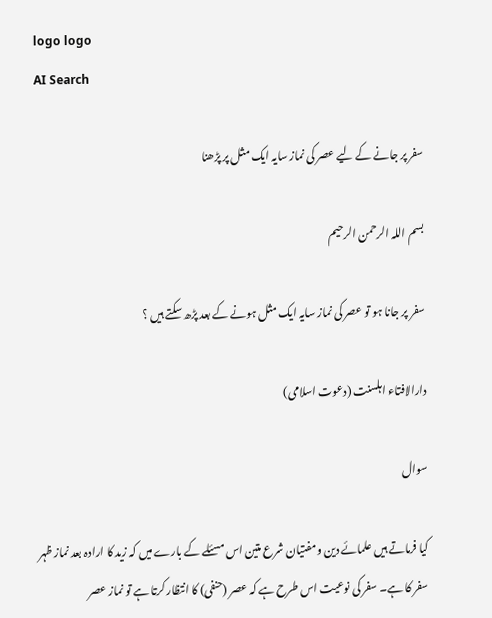logo logo
AI Search

سفر پر جانے کے لیے عصر کی نماز سایہ ایک مثل پر پڑھنا

بسم اللہ الرحمن الرحیم

سفر پر جانا ہو تو عصر کی نماز سایہ ایک مثل ہونے کے بعد پڑھ سکتے ہیں ؟

دارالافتاء اہلسنت (دعوت اسلامی)

سوال

کیا فرماتے ہیں علمائے دین ومفتیان شرع متین اس مسئلے کے بارے میں کہ زید کا ارادہ بعد نماز ظہر سفر کا ہے۔ سفر کی نوعیت اس طرح ہے کہ عصر (حنفی) کا انتظار کرتا ہے تو نماز عصر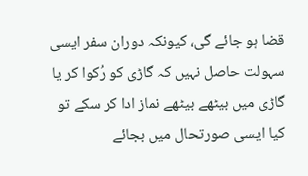قضا ہو جائے گی، کیونکہ دوران سفر ایسی سہولت حاصل نہیں کہ گاڑی کو رُکوا کر یا گاڑی میں بیٹھے بیٹھے نماز ادا کر سکے تو کیا ایسی صورتحال میں بجائے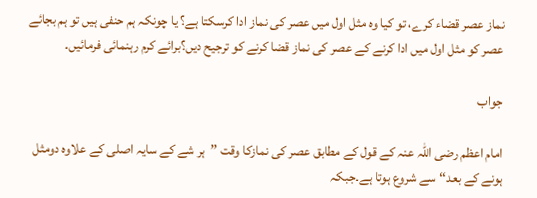نماز عصر قضاء کرے، تو کیا وہ مثل اول میں عصر کی نماز ادا کرسکتا ہے؟ یا چونکہ ہم حنفی ہیں تو ہم بجائے عصر کو مثل اول میں ادا کرنے کے عصر کی نماز قضا کرنے کو ترجیح دیں؟برائے کرم رہنمائی فرمائیں۔

جواب

امام اعظم رضی اللہ عنہ کے قول کے مطابق عصر کی نمازکا وقت ’’ہر شے کے سایہ اصلی کے علاوہ دومثل ہونے کے بعد‘‘ سے شروع ہوتا ہے۔جبکہ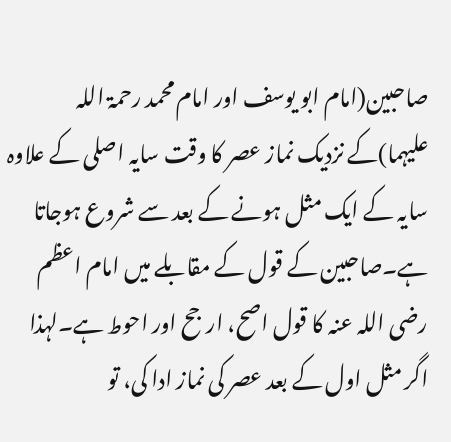صاحبین(امام ابو یوسف اور امام محمد رحمۃ اللہ علیہما)کے نزدیک نماز عصر کا وقت سایہ اصلی کے علاوہ سایہ کے ایک مثل ہونے کے بعد سے شروع ہوجاتا ہے۔صاحبین کے قول کے مقابلے میں امام اعظم رضی اللہ عنہ کا قول اصح، ارجح اور احوط ہے۔لہذا اگر مثل اول کے بعد عصر کی نماز ادا کی، تو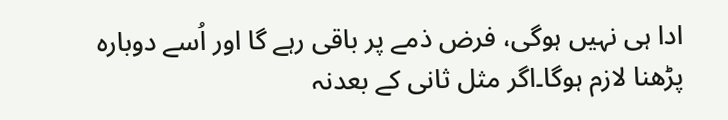ادا ہی نہیں ہوگی، فرض ذمے پر باقی رہے گا اور اُسے دوبارہ پڑھنا لازم ہوگا۔اگر مثل ثانی کے بعدنہ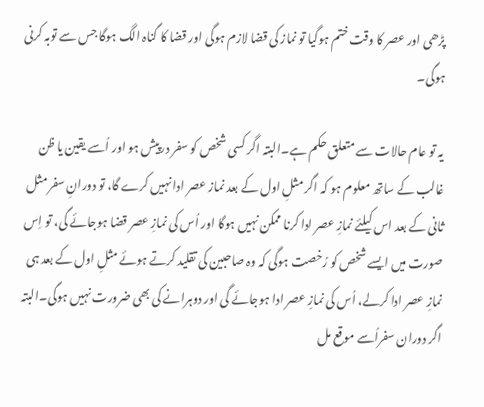پڑھی اور عصر کا وقت ختم ہوگیا تو نماز کی قضا لازم ہوگی اور قضا کا گناہ الگ ہوگا جس سے توبہ کرنی ہوگی۔

یہ تو عام حالات سے متعلق حکم ہے۔البتہ اگر کسی شخص کو سفر درپیش ہو اور اُسے یقین یا ظن غالب کے ساتھ معلوم ہو کہ اگر مثلِ اول کے بعد نماز عصر ادا نہیں کرے گا، تو دورانِ سفر مثل ثانی کے بعد اس کیلئے نمازِ عصر ادا کرنا ممکن نہیں ہوگا اور اُس کی نمازِ عصر قضا ہوجائے گی، تو اِس صورت میں ایسے شخص کو رُخصت ہوگی کہ وہ صاحبین کی تقلید کرتے ہوئے مثلِ اول کے بعد ہی نمازِ عصر ادا کرلے، اُس کی نمازِ عصر ادا ہوجائے گی اور دوہرانے کی بھی ضرورت نہیں ہوگی۔البتہ اگر دوران سفراُسے موقع مل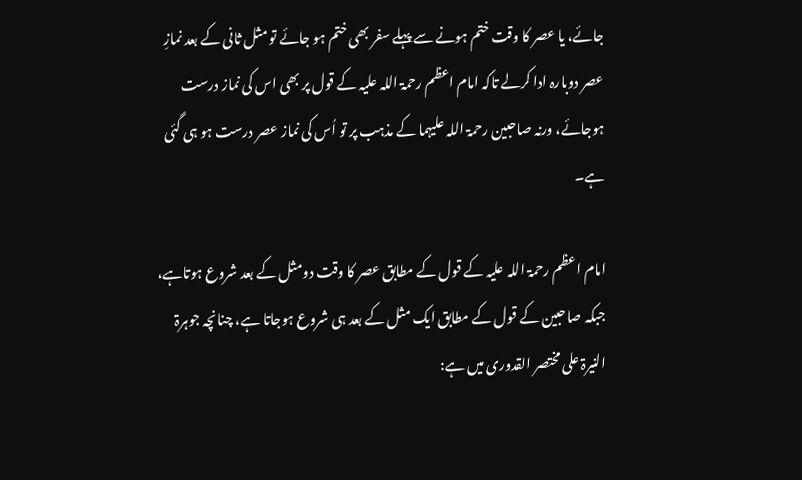جائے، یا عصر کا وقت ختم ہونے سے پہلے سفر بھی ختم ہو جائے تو مثل ثانی کے بعد نمازِ عصر دوبارہ ادا کرلے تاکہ امام اعظم رحمۃ اللہ علیہ کے قول پر بھی اس کی نماز درست ہوجائے، ورنہ صاحبین رحمۃ اللہ علیہما کے مذہب پر تو اُس کی نماز عصر درست ہو ہی گئی ہے۔

امام اعظم رحمۃ اللہ علیہ کے قول کے مطابق عصر کا وقت دومثل کے بعد شروع ہوتاہے، جبکہ صاحبین کے قول کے مطابق ایک مثل کے بعد ہی شروع ہوجاتا ہے، چنانچہ جوہرۃ النیرۃ علی مختصر القدوری میں ہے: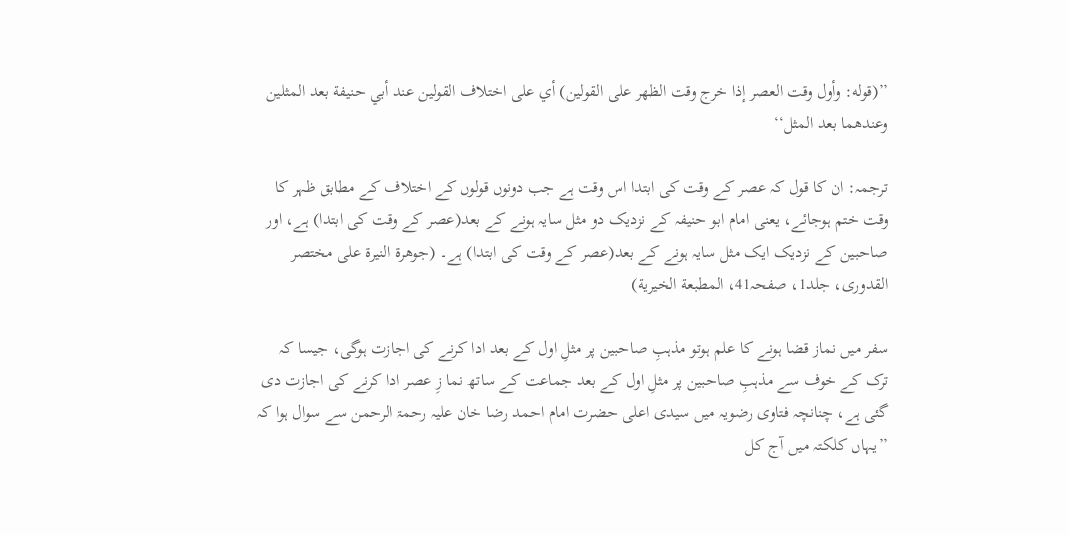’’(قوله: وأول وقت العصر إذا خرج وقت الظهر على القولين) أي على اختلاف القولين عند أبي حنيفة بعد المثلين وعندهما بعد المثل‘‘

ترجمہ: ان کا قول کہ عصر کے وقت کی ابتدا اس وقت ہے جب دونوں قولوں کے اختلاف کے مطابق ظہر کا وقت ختم ہوجائے، یعنی امام ابو حنیفہ کے نزدیک دو مثل سایہ ہونے کے بعد(عصر کے وقت کی ابتدا) ہے، اور صاحبین کے نزدیک ایک مثل سایہ ہونے کے بعد(عصر کے وقت کی ابتدا) ہے۔ (جوھرۃ النیرۃ علی مختصر القدوری، جلد1، صفحہ41، المطبعة الخيرية)

سفر میں نماز قضا ہونے کا علم ہوتو مذہبِ صاحبین پر مثلِ اول کے بعد ادا کرنے کی اجازت ہوگی، جیسا کہ ترک کے خوف سے مذہبِ صاحبین پر مثلِ اول کے بعد جماعت کے ساتھ نما زِ عصر ادا کرنے کی اجازت دی گئی ہے، چنانچہ فتاوی رضویہ میں سیدی اعلی حضرت امام احمد رضا خان علیہ رحمۃ الرحمن سے سوال ہوا کہ ’’یہاں کلکتہ میں آج کل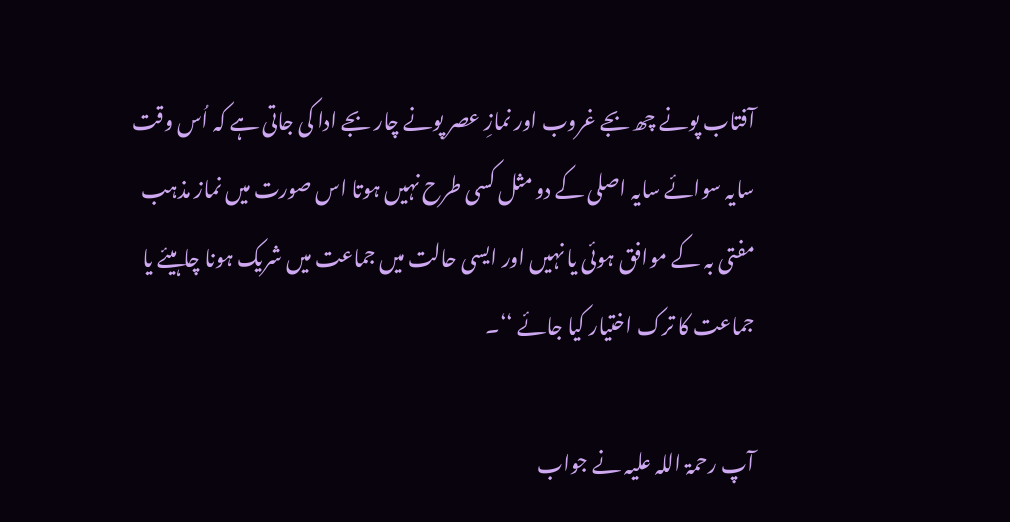آفتاب پونے چھ بجے غروب اور نمازِ عصر پونے چار بجے ادا کی جاتی ہے کہ اُس وقت سایہ سوائے سایہ اصلی کے دو مثل کسی طرح نہیں ہوتا اس صورت میں نماز مذہب مفتی بہ کے موافق ہوئی یا نہیں اور ایسی حالت میں جماعت میں شریک ہونا چاہیئے یا جماعت کا ترک اختیار کیا جائے ‘‘۔

آپ رحمۃ اللہ علیہ نے جواب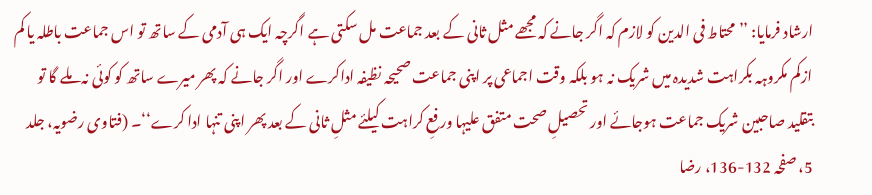ارشاد فرمایا: ’’محتاط فی الدین کو لازم کہ اگر جانے کہ مجھے مثل ثانی کے بعد جماعت مل سکتی ہے اگرچہ ایک ہی آدمی کے ساتھ تو اس جماعت باطلہ یا کم ازکم مکروہہ بکراہت شدیدہ میں شریک نہ ہو بلکہ وقت اجماعی پر اپنی جماعت صحیحہ نظیفہ اداکرے اور اگر جانے کہ پھر میرے ساتھ کو کوئی نہ ملے گا تو بتقلید صاحبین شریک جماعت ہوجائے اور تحصیلِ صحت متفق علیہا ورفعِ کراہت کیلئے مثلِ ثانی کے بعد پھر اپنی تنہا ادا کرے‘‘۔ (فتاوی رضویہ، جلد 5، صفحہ 132-136، رضا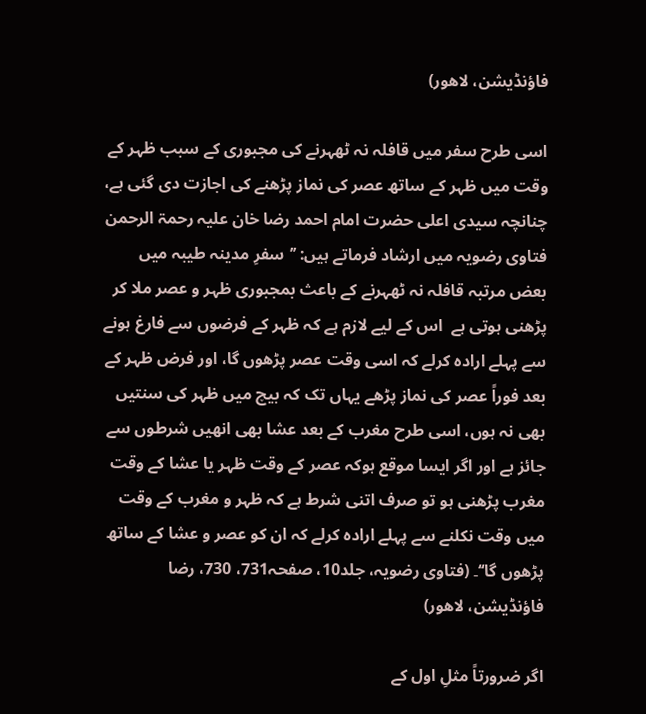فاؤنڈیشن، لاھور)

اسی طرح سفر میں قافلہ نہ ٹھہرنے کی مجبوری کے سبب ظہر کے وقت میں ظہر کے ساتھ عصر کی نماز پڑھنے کی اجازت دی گئی ہے، چنانچہ سیدی اعلی حضرت امام احمد رضا خان علیہ رحمۃ الرحمن فتاوی رضویہ میں ارشاد فرماتے ہیں: ’’سفرِ مدینہ طیبہ میں بعض مرتبہ قافلہ نہ ٹھہرنے کے باعث بمجبوری ظہر و عصر ملا کر پڑھنی ہوتی ہے  اس کے لیے لازم ہے کہ ظہر کے فرضوں سے فارغ ہونے سے پہلے ارادہ کرلے کہ اسی وقت عصر پڑھوں گا، اور فرض ظہر کے بعد فوراً عصر کی نماز پڑھے یہاں تک کہ بیچ میں ظہر کی سنتیں بھی نہ ہوں، اسی طرح مغرب کے بعد عشا بھی انھیں شرطوں سے جائز ہے اور اگر ایسا موقع ہوکہ عصر کے وقت ظہر یا عشا کے وقت مغرب پڑھنی ہو تو صرف اتنی شرط ہے کہ ظہر و مغرب کے وقت میں وقت نکلنے سے پہلے ارادہ کرلے کہ ان کو عصر و عشا کے ساتھ پڑھوں گا‘‘۔ (فتاوی رضویہ، جلد10، صفحہ731، 730، رضا فاؤنڈیشن، لاھور)

اگر ضرورتاً مثلِ اول کے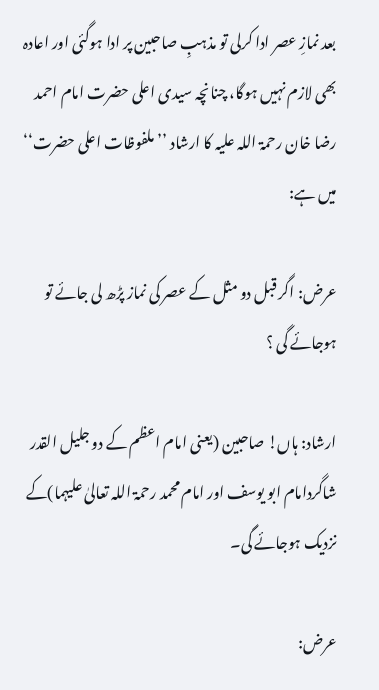بعد نمازِ عصر ادا کرلی تو مذہبِ صاحبین پر ادا ہوگئی اور اعادہ بھی لازم نہیں ہوگا، چنانچہ سیدی اعلی حضرت امام احمد رضا خان رحمۃ اللہ علیہ کا ارشاد ’’ملفوظات اعلی حضرت‘‘ میں ہے:

عرض: اگر قبل دو مثل کے عصر کی نماز پڑھ لی جائے تو ہوجائے گی ؟

ارشاد: ہاں! صاحبین (یعنی امام اعظم کے دو جلیل القدر شاگردامام ابو یوسف اور امام محمد رحمۃ اللہ تعالیٰ علیہما)کے نزدیک ہوجائے گی۔

عرض: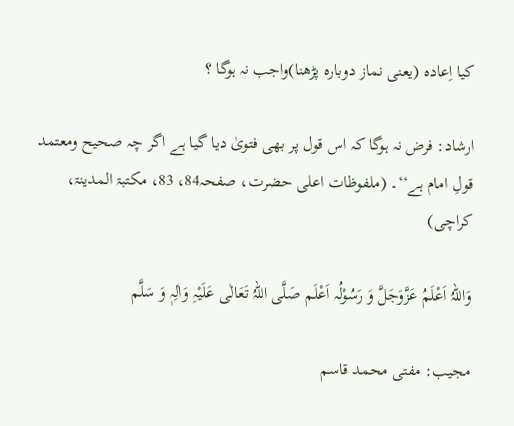کیا اِعادہ (یعنی نماز دوبارہ پڑھنا)واجب نہ ہوگا ؟

ارشاد: فرض نہ ہوگا کہ اس قول پر بھی فتویٰ دیا گیا ہے اگر چہ صحیح ومعتمد قولِ امام ہے‘‘۔ (ملفوظات اعلی حضرت، صفحہ84، 83، مکتبۃ المدینۃ، کراچی)

وَاللہُ اَعْلَمُ عَزَّوَجَلَّ وَ رَسُوْلُہ اَعْلَم صَلَّی اللہُ تَعَالٰی عَلَیْہِ وَاٰلِہٖ وَ سَلَّم

مجیب: مفتی محمد قاسم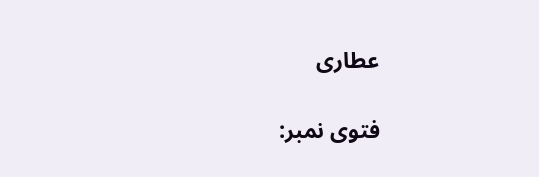عطاری

فتوی نمبر: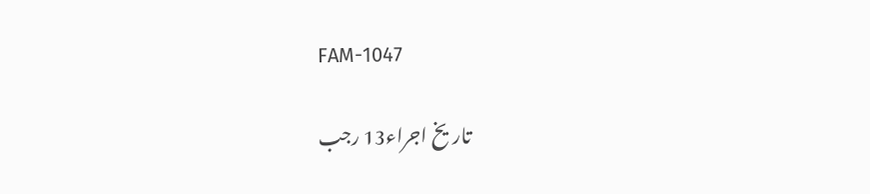FAM-1047

تاریخ اجراء13 رجب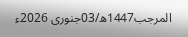المرجب1447ھ/03جنوری 2026ء